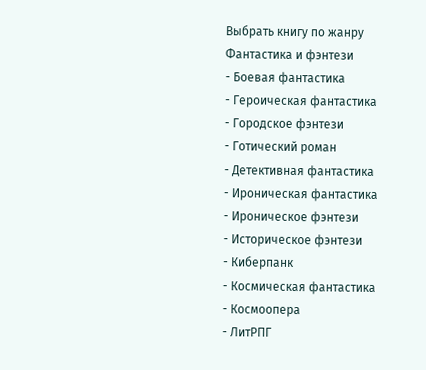Выбрать книгу по жанру
Фантастика и фэнтези
- Боевая фантастика
- Героическая фантастика
- Городское фэнтези
- Готический роман
- Детективная фантастика
- Ироническая фантастика
- Ироническое фэнтези
- Историческое фэнтези
- Киберпанк
- Космическая фантастика
- Космоопера
- ЛитРПГ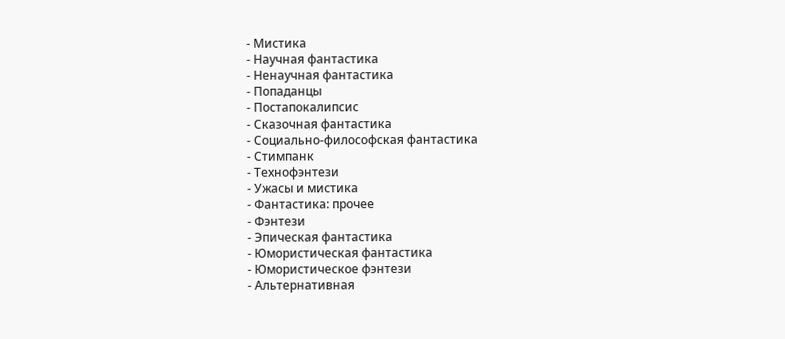- Мистика
- Научная фантастика
- Ненаучная фантастика
- Попаданцы
- Постапокалипсис
- Сказочная фантастика
- Социально-философская фантастика
- Стимпанк
- Технофэнтези
- Ужасы и мистика
- Фантастика: прочее
- Фэнтези
- Эпическая фантастика
- Юмористическая фантастика
- Юмористическое фэнтези
- Альтернативная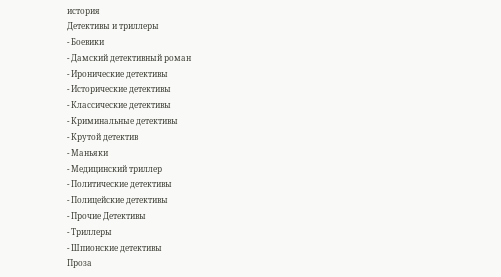история
Детективы и триллеры
- Боевики
- Дамский детективный роман
- Иронические детективы
- Исторические детективы
- Классические детективы
- Криминальные детективы
- Крутой детектив
- Маньяки
- Медицинский триллер
- Политические детективы
- Полицейские детективы
- Прочие Детективы
- Триллеры
- Шпионские детективы
Проза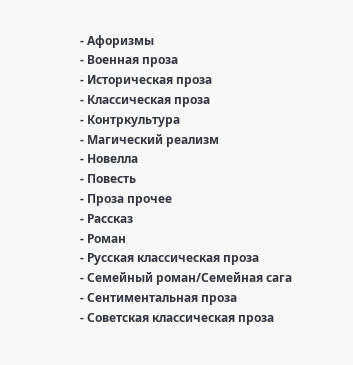- Афоризмы
- Военная проза
- Историческая проза
- Классическая проза
- Контркультура
- Магический реализм
- Новелла
- Повесть
- Проза прочее
- Рассказ
- Роман
- Русская классическая проза
- Семейный роман/Семейная сага
- Сентиментальная проза
- Советская классическая проза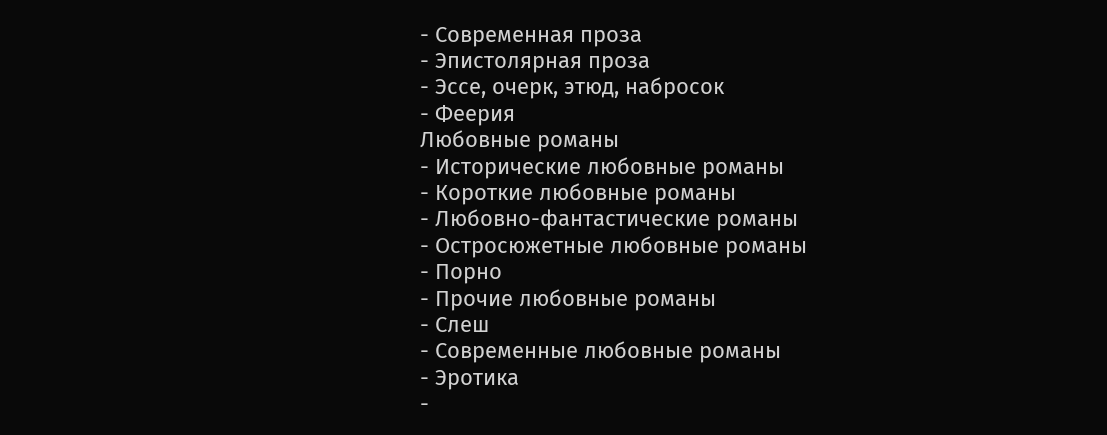- Современная проза
- Эпистолярная проза
- Эссе, очерк, этюд, набросок
- Феерия
Любовные романы
- Исторические любовные романы
- Короткие любовные романы
- Любовно-фантастические романы
- Остросюжетные любовные романы
- Порно
- Прочие любовные романы
- Слеш
- Современные любовные романы
- Эротика
-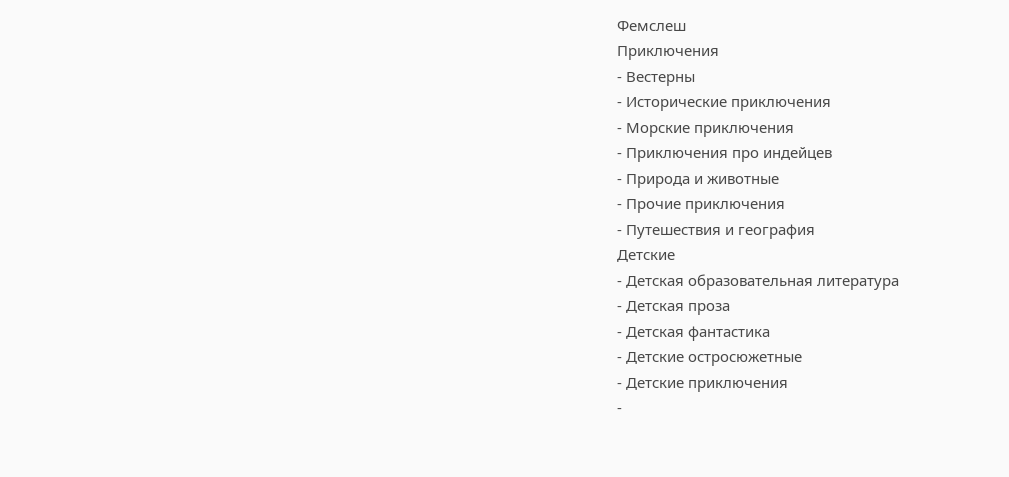Фемслеш
Приключения
- Вестерны
- Исторические приключения
- Морские приключения
- Приключения про индейцев
- Природа и животные
- Прочие приключения
- Путешествия и география
Детские
- Детская образовательная литература
- Детская проза
- Детская фантастика
- Детские остросюжетные
- Детские приключения
-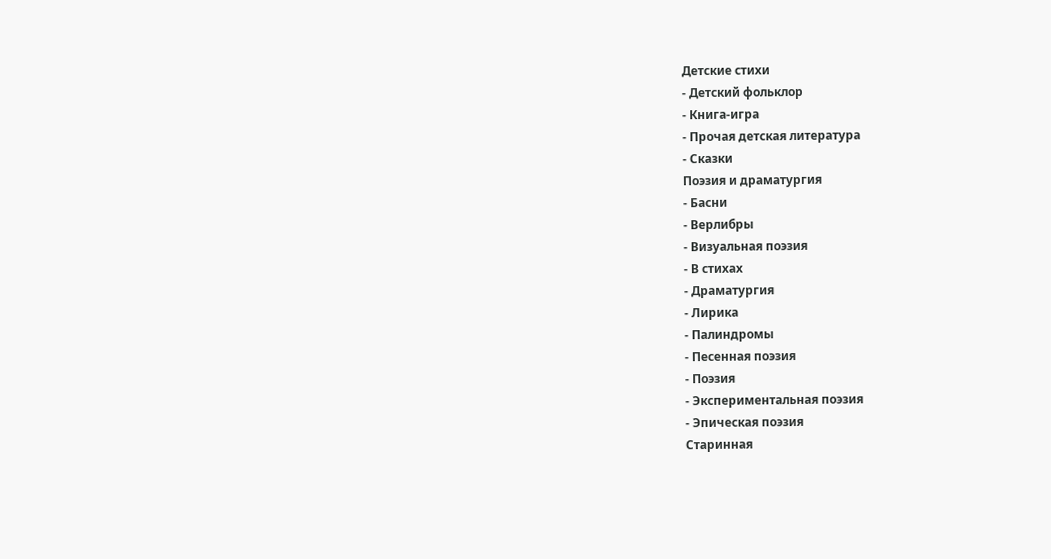Детские стихи
- Детский фольклор
- Книга-игра
- Прочая детская литература
- Сказки
Поэзия и драматургия
- Басни
- Верлибры
- Визуальная поэзия
- В стихах
- Драматургия
- Лирика
- Палиндромы
- Песенная поэзия
- Поэзия
- Экспериментальная поэзия
- Эпическая поэзия
Старинная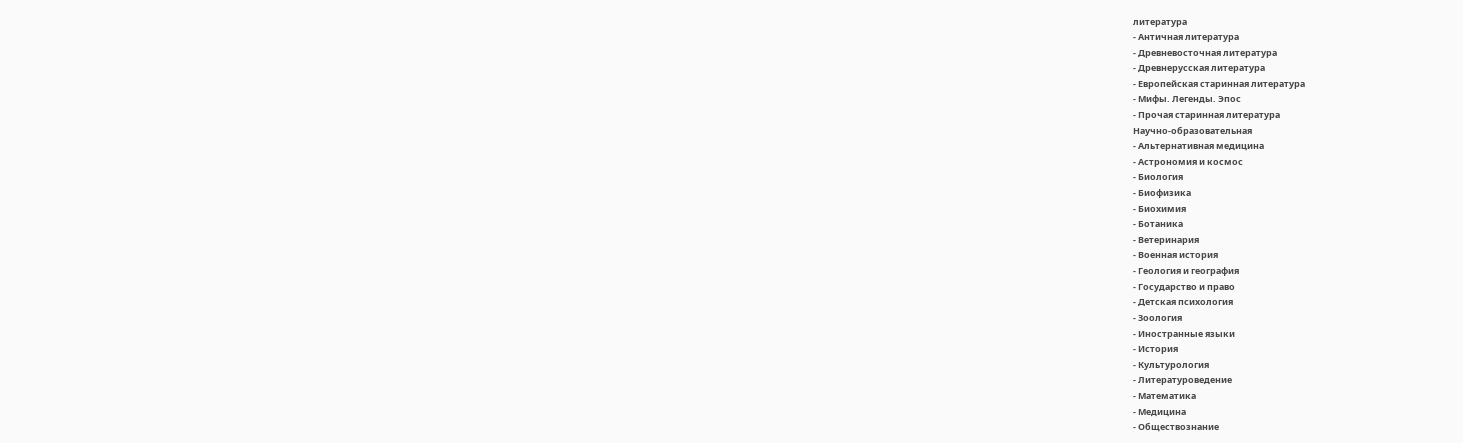литература
- Античная литература
- Древневосточная литература
- Древнерусская литература
- Европейская старинная литература
- Мифы. Легенды. Эпос
- Прочая старинная литература
Научно-образовательная
- Альтернативная медицина
- Астрономия и космос
- Биология
- Биофизика
- Биохимия
- Ботаника
- Ветеринария
- Военная история
- Геология и география
- Государство и право
- Детская психология
- Зоология
- Иностранные языки
- История
- Культурология
- Литературоведение
- Математика
- Медицина
- Обществознание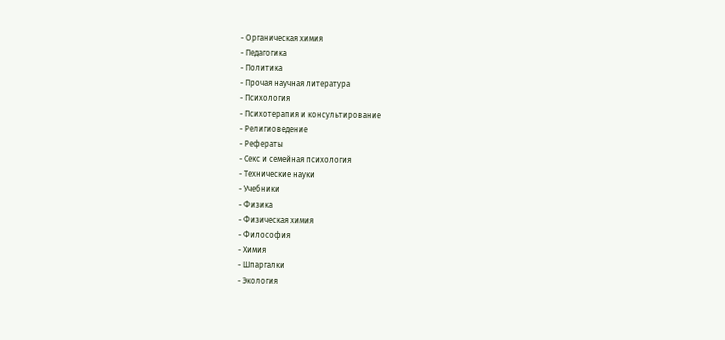- Органическая химия
- Педагогика
- Политика
- Прочая научная литература
- Психология
- Психотерапия и консультирование
- Религиоведение
- Рефераты
- Секс и семейная психология
- Технические науки
- Учебники
- Физика
- Физическая химия
- Философия
- Химия
- Шпаргалки
- Экология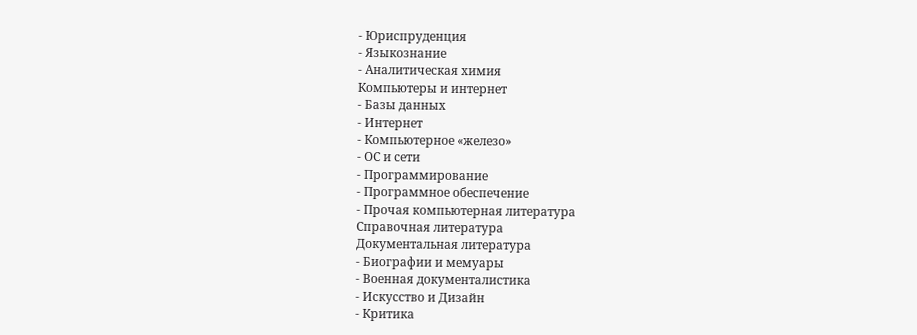- Юриспруденция
- Языкознание
- Аналитическая химия
Компьютеры и интернет
- Базы данных
- Интернет
- Компьютерное «железо»
- ОС и сети
- Программирование
- Программное обеспечение
- Прочая компьютерная литература
Справочная литература
Документальная литература
- Биографии и мемуары
- Военная документалистика
- Искусство и Дизайн
- Критика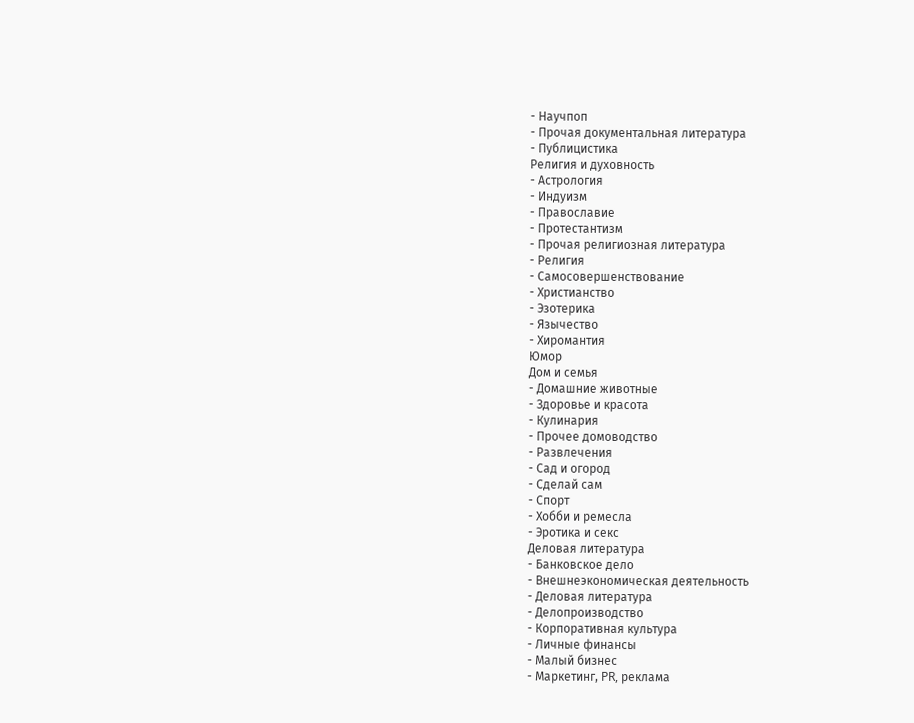- Научпоп
- Прочая документальная литература
- Публицистика
Религия и духовность
- Астрология
- Индуизм
- Православие
- Протестантизм
- Прочая религиозная литература
- Религия
- Самосовершенствование
- Христианство
- Эзотерика
- Язычество
- Хиромантия
Юмор
Дом и семья
- Домашние животные
- Здоровье и красота
- Кулинария
- Прочее домоводство
- Развлечения
- Сад и огород
- Сделай сам
- Спорт
- Хобби и ремесла
- Эротика и секс
Деловая литература
- Банковское дело
- Внешнеэкономическая деятельность
- Деловая литература
- Делопроизводство
- Корпоративная культура
- Личные финансы
- Малый бизнес
- Маркетинг, PR, реклама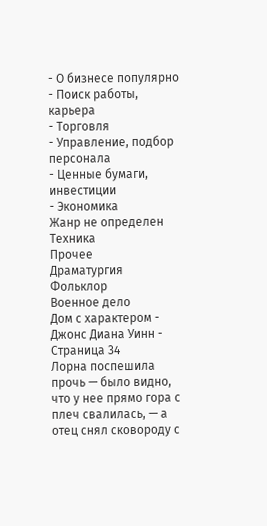- О бизнесе популярно
- Поиск работы, карьера
- Торговля
- Управление, подбор персонала
- Ценные бумаги, инвестиции
- Экономика
Жанр не определен
Техника
Прочее
Драматургия
Фольклор
Военное дело
Дом с характером - Джонс Диана Уинн - Страница 34
Лорна поспешила прочь — было видно, что у нее прямо гора с плеч свалилась, — а отец снял сковороду с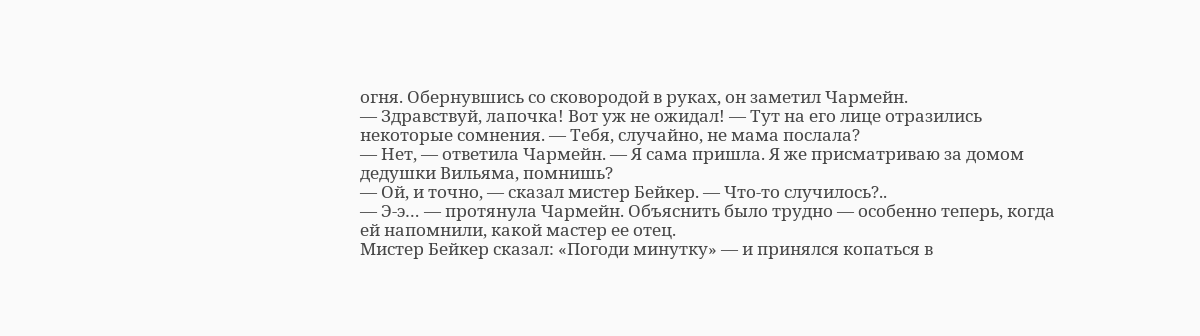огня. Обернувшись со сковородой в руках, он заметил Чармейн.
— Здравствуй, лапочка! Вот уж не ожидал! — Тут на его лице отразились некоторые сомнения. — Тебя, случайно, не мама послала?
— Нет, — ответила Чармейн. — Я сама пришла. Я же присматриваю за домом дедушки Вильяма, помнишь?
— Ой, и точно, — сказал мистер Бейкер. — Что-то случилось?..
— Э-э… — протянула Чармейн. Объяснить было трудно — особенно теперь, когда ей напомнили, какой мастер ее отец.
Мистер Бейкер сказал: «Погоди минутку» — и принялся копаться в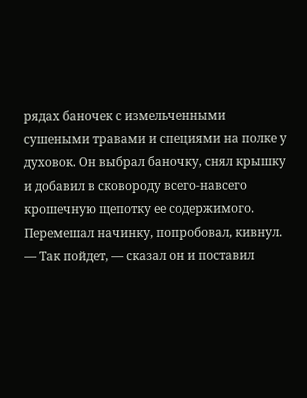рядах баночек с измельченными сушеными травами и специями на полке у духовок. Он выбрал баночку, снял крышку и добавил в сковороду всего-навсего крошечную щепотку ее содержимого. Перемешал начинку, попробовал, кивнул.
— Так пойдет, — сказал он и поставил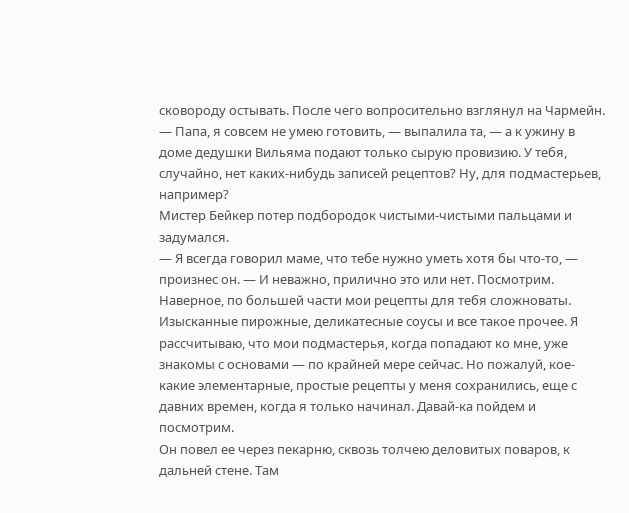сковороду остывать. После чего вопросительно взглянул на Чармейн.
— Папа, я совсем не умею готовить, — выпалила та, — а к ужину в доме дедушки Вильяма подают только сырую провизию. У тебя, случайно, нет каких-нибудь записей рецептов? Ну, для подмастерьев, например?
Мистер Бейкер потер подбородок чистыми-чистыми пальцами и задумался.
— Я всегда говорил маме, что тебе нужно уметь хотя бы что-то, — произнес он. — И неважно, прилично это или нет. Посмотрим. Наверное, по большей части мои рецепты для тебя сложноваты. Изысканные пирожные, деликатесные соусы и все такое прочее. Я рассчитываю, что мои подмастерья, когда попадают ко мне, уже знакомы с основами — по крайней мере сейчас. Но пожалуй, кое-какие элементарные, простые рецепты у меня сохранились, еще с давних времен, когда я только начинал. Давай-ка пойдем и посмотрим.
Он повел ее через пекарню, сквозь толчею деловитых поваров, к дальней стене. Там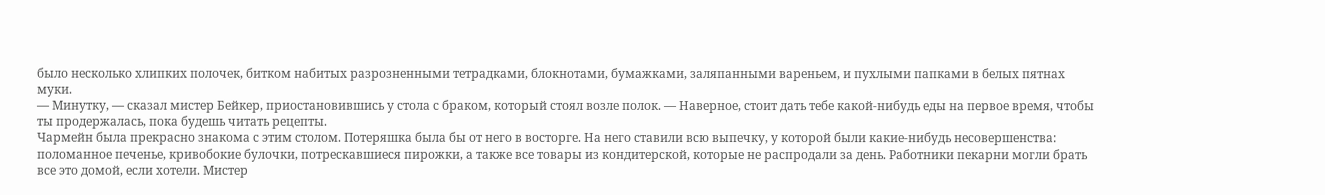было несколько хлипких полочек, битком набитых разрозненными тетрадками, блокнотами, бумажками, заляпанными вареньем, и пухлыми папками в белых пятнах муки.
— Минутку, — сказал мистер Бейкер, приостановившись у стола с браком, который стоял возле полок. — Наверное, стоит дать тебе какой-нибудь еды на первое время, чтобы ты продержалась, пока будешь читать рецепты.
Чармейн была прекрасно знакома с этим столом. Потеряшка была бы от него в восторге. На него ставили всю выпечку, у которой были какие-нибудь несовершенства: поломанное печенье, кривобокие булочки, потрескавшиеся пирожки, а также все товары из кондитерской, которые не распродали за день. Работники пекарни могли брать все это домой, если хотели. Мистер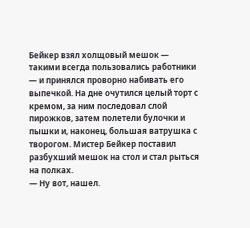Бейкер взял холщовый мешок — такими всегда пользовались работники — и принялся проворно набивать его выпечкой. На дне очутился целый торт с кремом, за ним последовал слой пирожков, затем полетели булочки и пышки и, наконец, большая ватрушка с творогом. Мистер Бейкер поставил разбухший мешок на стол и стал рыться на полках.
— Ну вот, нашел.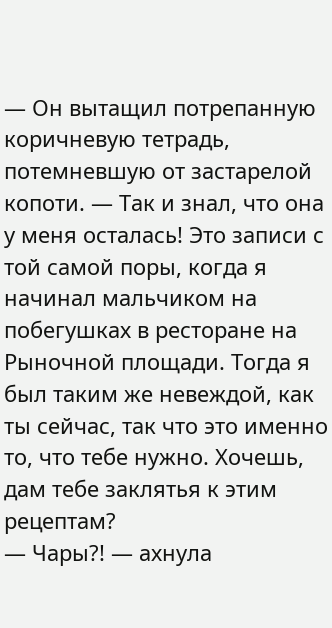— Он вытащил потрепанную коричневую тетрадь, потемневшую от застарелой копоти. — Так и знал, что она у меня осталась! Это записи с той самой поры, когда я начинал мальчиком на побегушках в ресторане на Рыночной площади. Тогда я был таким же невеждой, как ты сейчас, так что это именно то, что тебе нужно. Хочешь, дам тебе заклятья к этим рецептам?
— Чары?! — ахнула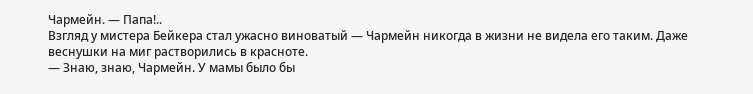Чармейн. — Папа!..
Взгляд у мистера Бейкера стал ужасно виноватый — Чармейн никогда в жизни не видела его таким. Даже веснушки на миг растворились в красноте.
— Знаю, знаю, Чармейн. У мамы было бы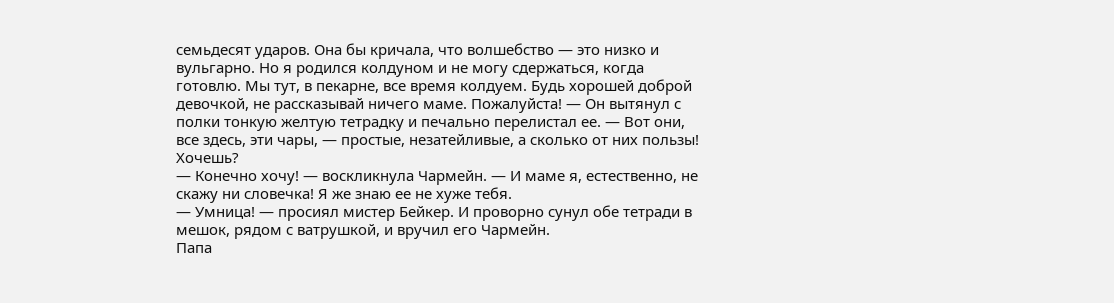семьдесят ударов. Она бы кричала, что волшебство — это низко и вульгарно. Но я родился колдуном и не могу сдержаться, когда готовлю. Мы тут, в пекарне, все время колдуем. Будь хорошей доброй девочкой, не рассказывай ничего маме. Пожалуйста! — Он вытянул с полки тонкую желтую тетрадку и печально перелистал ее. — Вот они, все здесь, эти чары, — простые, незатейливые, а сколько от них пользы! Хочешь?
— Конечно хочу! — воскликнула Чармейн. — И маме я, естественно, не скажу ни словечка! Я же знаю ее не хуже тебя.
— Умница! — просиял мистер Бейкер. И проворно сунул обе тетради в мешок, рядом с ватрушкой, и вручил его Чармейн.
Папа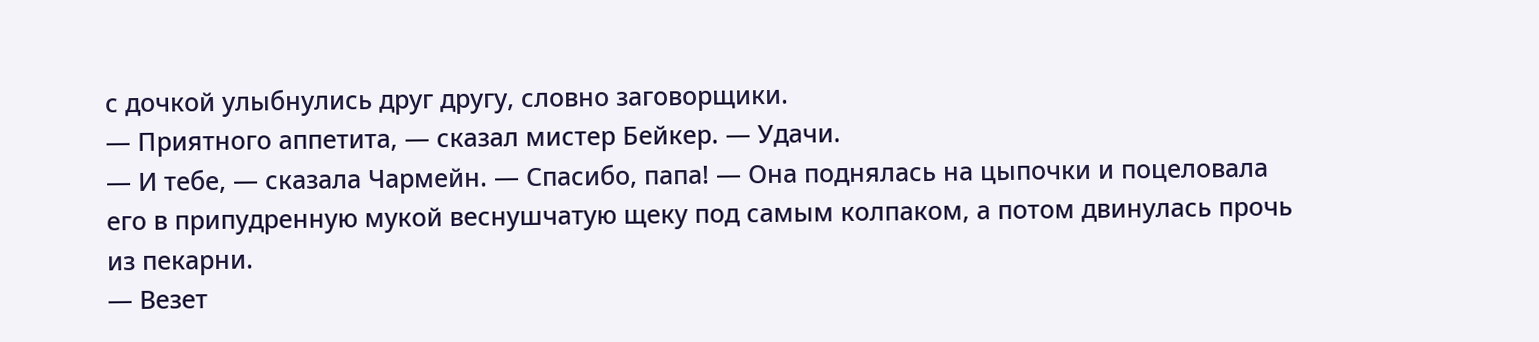с дочкой улыбнулись друг другу, словно заговорщики.
— Приятного аппетита, — сказал мистер Бейкер. — Удачи.
— И тебе, — сказала Чармейн. — Спасибо, папа! — Она поднялась на цыпочки и поцеловала его в припудренную мукой веснушчатую щеку под самым колпаком, а потом двинулась прочь из пекарни.
— Везет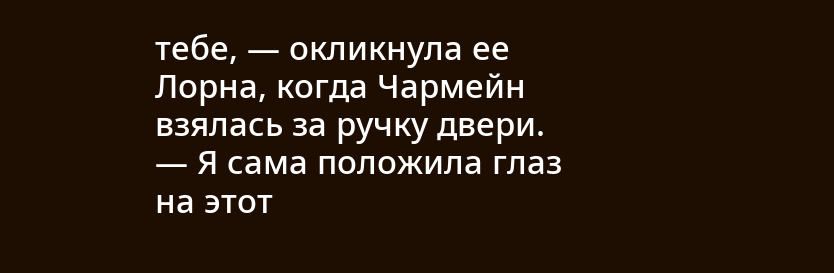тебе, — окликнула ее Лорна, когда Чармейн взялась за ручку двери. — Я сама положила глаз на этот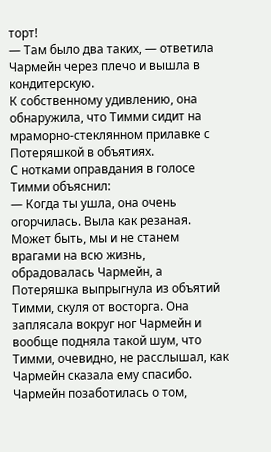торт!
— Там было два таких, — ответила Чармейн через плечо и вышла в кондитерскую.
К собственному удивлению, она обнаружила, что Тимми сидит на мраморно-стеклянном прилавке с Потеряшкой в объятиях.
С нотками оправдания в голосе Тимми объяснил:
— Когда ты ушла, она очень огорчилась. Выла как резаная.
Может быть, мы и не станем врагами на всю жизнь, обрадовалась Чармейн, а Потеряшка выпрыгнула из объятий Тимми, скуля от восторга. Она заплясала вокруг ног Чармейн и вообще подняла такой шум, что Тимми, очевидно, не расслышал, как Чармейн сказала ему спасибо. Чармейн позаботилась о том,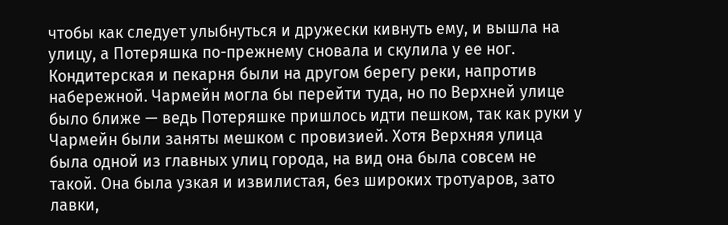чтобы как следует улыбнуться и дружески кивнуть ему, и вышла на улицу, а Потеряшка по-прежнему сновала и скулила у ее ног.
Кондитерская и пекарня были на другом берегу реки, напротив набережной. Чармейн могла бы перейти туда, но по Верхней улице было ближе — ведь Потеряшке пришлось идти пешком, так как руки у Чармейн были заняты мешком с провизией. Хотя Верхняя улица была одной из главных улиц города, на вид она была совсем не такой. Она была узкая и извилистая, без широких тротуаров, зато лавки,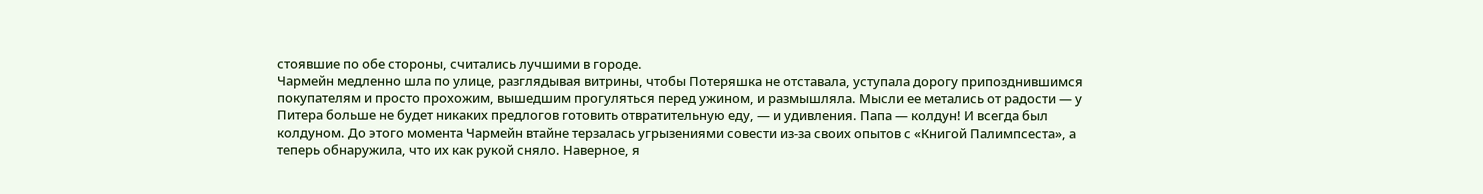стоявшие по обе стороны, считались лучшими в городе.
Чармейн медленно шла по улице, разглядывая витрины, чтобы Потеряшка не отставала, уступала дорогу припозднившимся покупателям и просто прохожим, вышедшим прогуляться перед ужином, и размышляла. Мысли ее метались от радости — у Питера больше не будет никаких предлогов готовить отвратительную еду, — и удивления. Папа — колдун! И всегда был колдуном. До этого момента Чармейн втайне терзалась угрызениями совести из-за своих опытов с «Книгой Палимпсеста», а теперь обнаружила, что их как рукой сняло. Наверное, я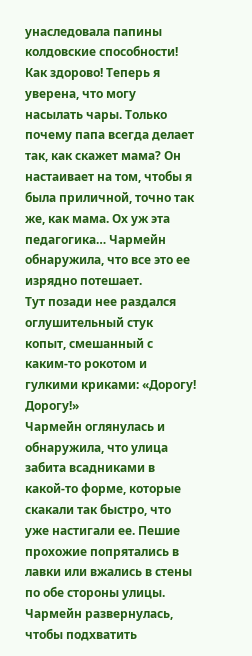унаследовала папины колдовские способности! Как здорово! Теперь я уверена, что могу насылать чары. Только почему папа всегда делает так, как скажет мама? Он настаивает на том, чтобы я была приличной, точно так же, как мама. Ох уж эта педагогика… Чармейн обнаружила, что все это ее изрядно потешает.
Тут позади нее раздался оглушительный стук копыт, смешанный с каким-то рокотом и гулкими криками: «Дорогу! Дорогу!»
Чармейн оглянулась и обнаружила, что улица забита всадниками в какой-то форме, которые скакали так быстро, что уже настигали ее. Пешие прохожие попрятались в лавки или вжались в стены по обе стороны улицы. Чармейн развернулась, чтобы подхватить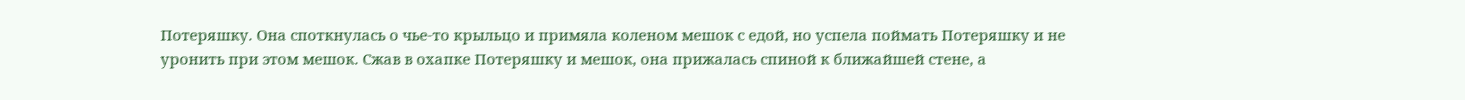Потеряшку. Она споткнулась о чье-то крыльцо и примяла коленом мешок с едой, но успела поймать Потеряшку и не уронить при этом мешок. Сжав в охапке Потеряшку и мешок, она прижалась спиной к ближайшей стене, а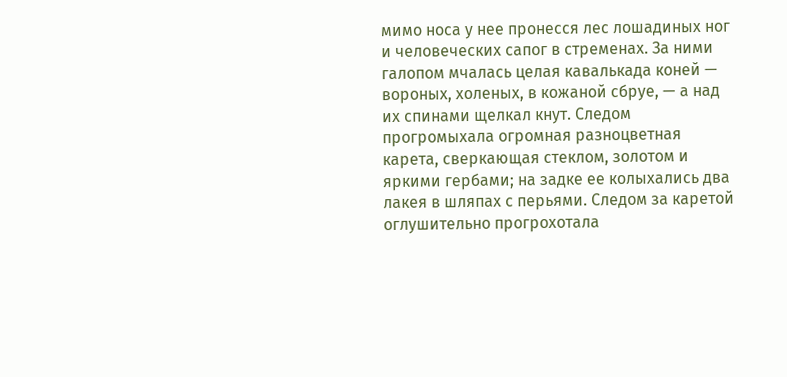мимо носа у нее пронесся лес лошадиных ног и человеческих сапог в стременах. За ними галопом мчалась целая кавалькада коней — вороных, холеных, в кожаной сбруе, — а над их спинами щелкал кнут. Следом прогромыхала огромная разноцветная карета, сверкающая стеклом, золотом и яркими гербами; на задке ее колыхались два лакея в шляпах с перьями. Следом за каретой оглушительно прогрохотала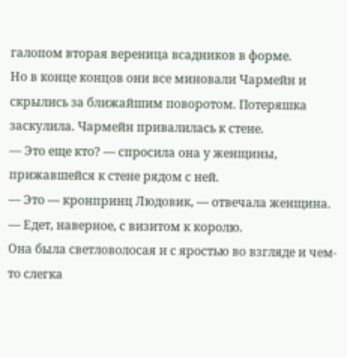галопом вторая вереница всадников в форме.
Но в конце концов они все миновали Чармейн и скрылись за ближайшим поворотом. Потеряшка заскулила. Чармейн привалилась к стене.
— Это еще кто? — спросила она у женщины, прижавшейся к стене рядом с ней.
— Это — кронпринц Людовик, — отвечала женщина. — Едет, наверное, с визитом к королю.
Она была светловолосая и с яростью во взгляде и чем-то слегка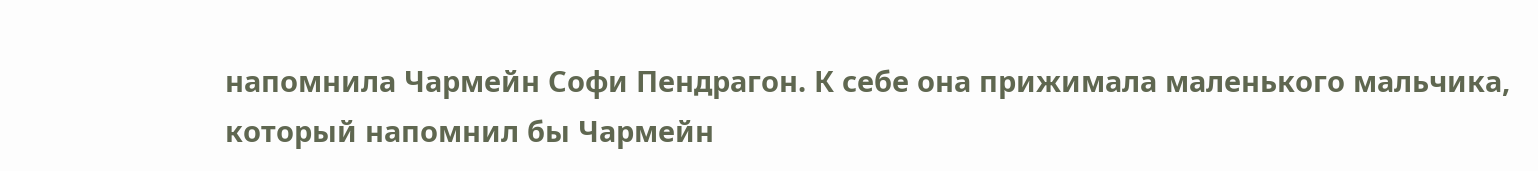напомнила Чармейн Софи Пендрагон. К себе она прижимала маленького мальчика, который напомнил бы Чармейн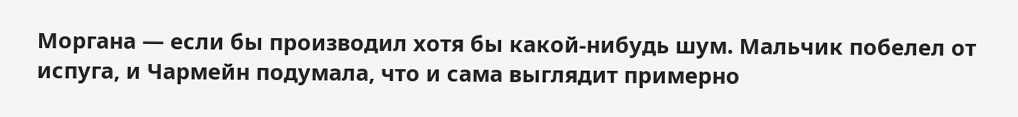Моргана — если бы производил хотя бы какой-нибудь шум. Мальчик побелел от испуга, и Чармейн подумала, что и сама выглядит примерно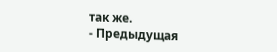так же.
- Предыдущая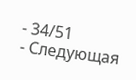- 34/51
- Следующая